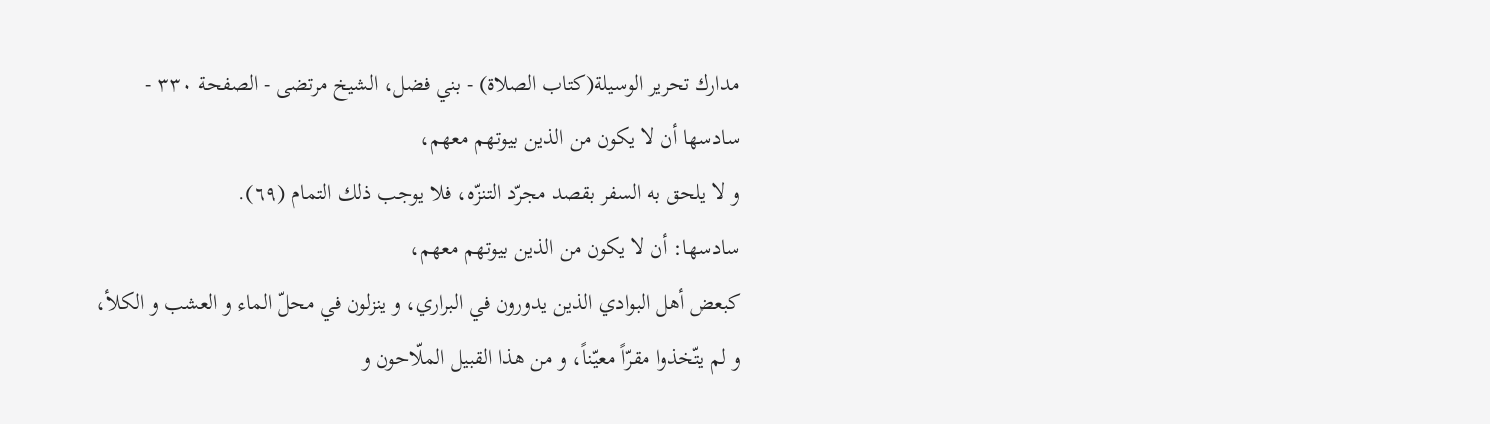مدارك تحرير الوسيلة(كتاب الصلاة) - بني فضل، الشيخ مرتضى - الصفحة ٣٣٠ - سادسها أن لا يكون من الذين بيوتهم معهم،
و لا يلحق به السفر بقصد مجرّد التنزّه، فلا يوجب ذلك التمام (٦٩).
سادسها: أن لا يكون من الذين بيوتهم معهم،
كبعض أهل البوادي الذين يدورون في البراري، و ينزلون في محلّ الماء و العشب و الكلأ، و لم يتّخذوا مقرّاً معيّناً، و من هذا القبيل الملّاحون و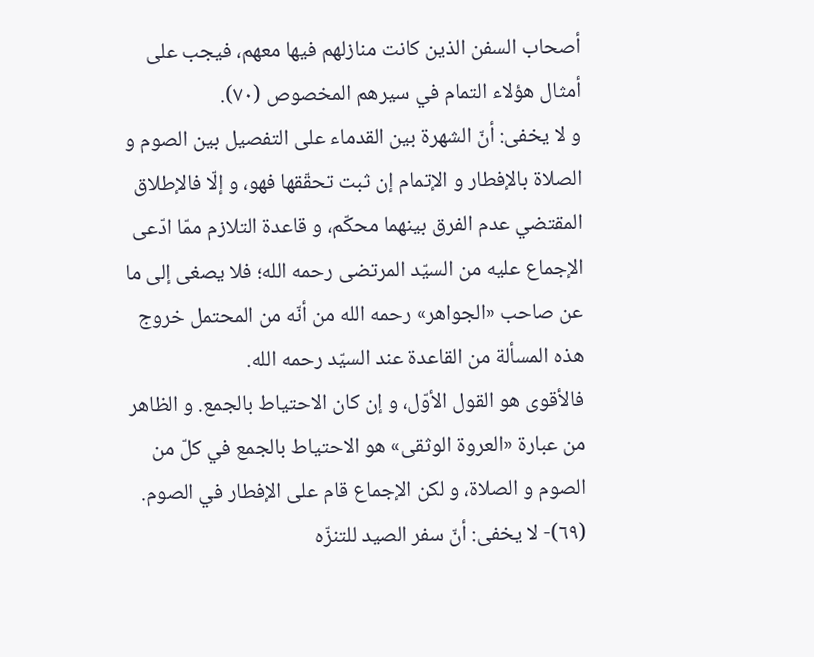أصحاب السفن الذين كانت منازلهم فيها معهم، فيجب على أمثال هؤلاء التمام في سيرهم المخصوص (٧٠).
و لا يخفى: أنّ الشهرة بين القدماء على التفصيل بين الصوم و الصلاة بالإفطار و الإتمام إن ثبت تحقّقها فهو، و إلّا فالإطلاق المقتضي عدم الفرق بينهما محكّم، و قاعدة التلازم ممّا ادّعى الإجماع عليه من السيّد المرتضى رحمه الله؛ فلا يصغى إلى ما عن صاحب «الجواهر» رحمه الله من أنّه من المحتمل خروج هذه المسألة من القاعدة عند السيّد رحمه الله.
فالأقوى هو القول الأوّل، و إن كان الاحتياط بالجمع. و الظاهر من عبارة «العروة الوثقى» هو الاحتياط بالجمع في كلّ من الصوم و الصلاة، و لكن الإجماع قام على الإفطار في الصوم.
(٦٩)- لا يخفى: أنّ سفر الصيد للتنزّه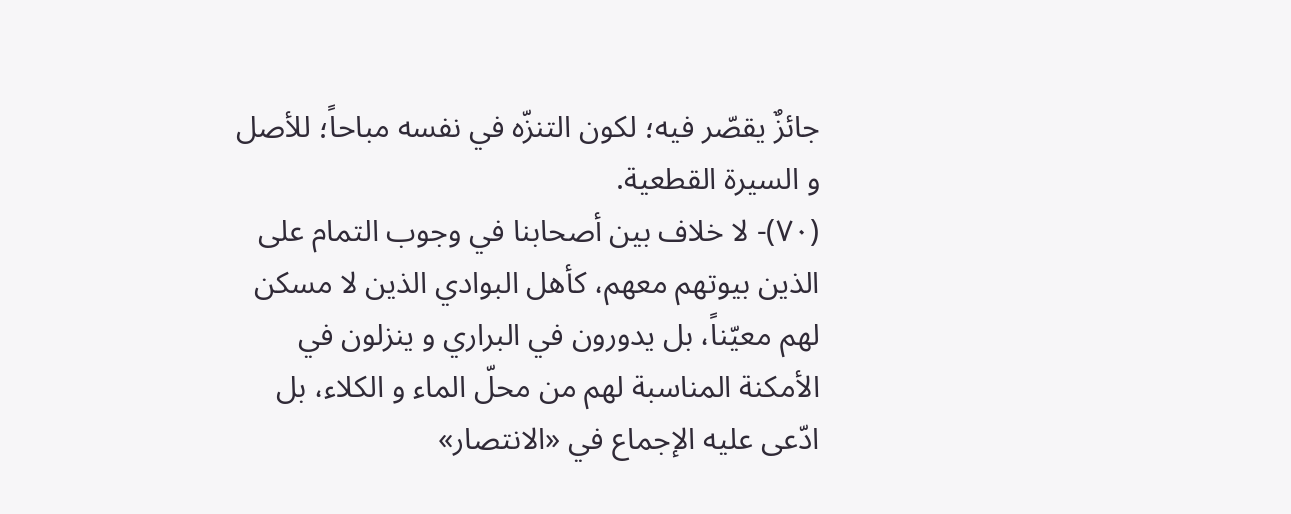جائزٌ يقصّر فيه؛ لكون التنزّه في نفسه مباحاً؛ للأصل و السيرة القطعية.
(٧٠)- لا خلاف بين أصحابنا في وجوب التمام على الذين بيوتهم معهم، كأهل البوادي الذين لا مسكن لهم معيّناً، بل يدورون في البراري و ينزلون في الأمكنة المناسبة لهم من محلّ الماء و الكلاء، بل ادّعى عليه الإجماع في «الانتصار»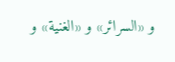و «السرائر» و «الغنية» و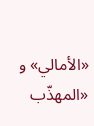«الأمالي» و «المهذّب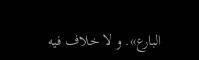البارع». و لا خلاف فيه